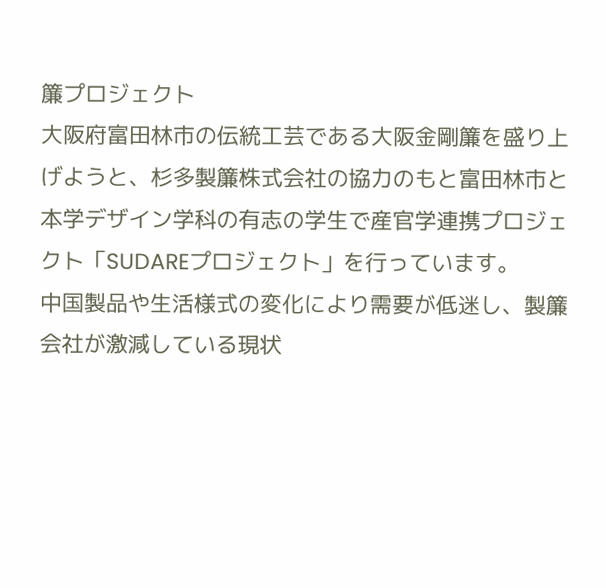簾プロジェクト
大阪府富田林市の伝統工芸である大阪金剛簾を盛り上げようと、杉多製簾株式会社の協力のもと富田林市と本学デザイン学科の有志の学生で産官学連携プロジェクト「SUDAREプロジェクト」を行っています。
中国製品や生活様式の変化により需要が低迷し、製簾会社が激減している現状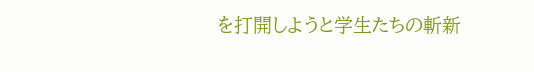を打開しようと学生たちの斬新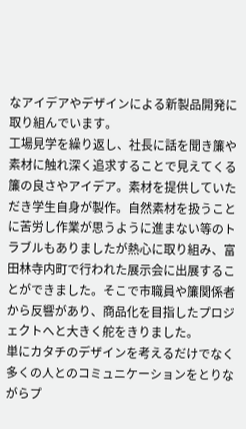なアイデアやデザインによる新製品開発に取り組んでいます。
工場見学を繰り返し、社長に話を聞き簾や素材に触れ深く追求することで見えてくる簾の良さやアイデア。素材を提供していただき学生自身が製作。自然素材を扱うことに苦労し作業が思うように進まない等のトラブルもありましたが熱心に取り組み、富田林寺内町で行われた展示会に出展することができました。そこで市職員や簾関係者から反響があり、商品化を目指したプロジェクトへと大きく舵をきりました。
単にカタチのデザインを考えるだけでなく多くの人とのコミュニケーションをとりながらプ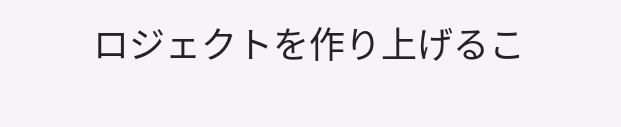ロジェクトを作り上げるこ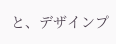と、デザインプ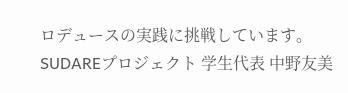ロデュースの実践に挑戦しています。
SUDAREプロジェクト 学生代表 中野友美